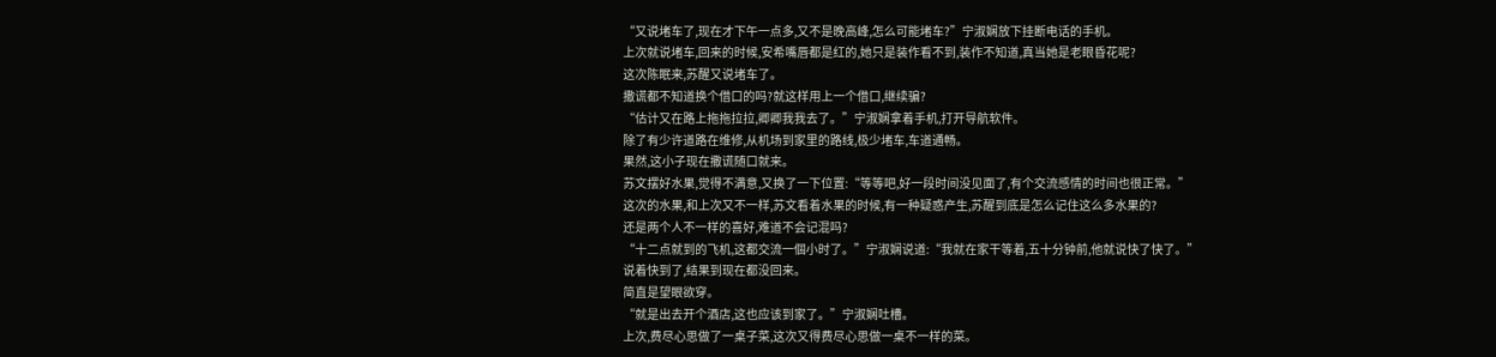“又说堵车了,现在才下午一点多,又不是晚高峰,怎么可能堵车?”宁淑娴放下挂断电话的手机。
上次就说堵车,回来的时候,安希嘴唇都是红的,她只是装作看不到,装作不知道,真当她是老眼昏花呢?
这次陈眠来,苏醒又说堵车了。
撒谎都不知道换个借口的吗?就这样用上一个借口,继续骗?
“估计又在路上拖拖拉拉,卿卿我我去了。”宁淑娴拿着手机,打开导航软件。
除了有少许道路在维修,从机场到家里的路线,极少堵车,车道通畅。
果然,这小子现在撒谎随口就来。
苏文摆好水果,觉得不满意,又换了一下位置:“等等吧,好一段时间没见面了,有个交流感情的时间也很正常。”
这次的水果,和上次又不一样,苏文看着水果的时候,有一种疑惑产生,苏醒到底是怎么记住这么多水果的?
还是两个人不一样的喜好,难道不会记混吗?
“十二点就到的飞机,这都交流一個小时了。”宁淑娴说道:“我就在家干等着,五十分钟前,他就说快了快了。”
说着快到了,结果到现在都没回来。
简直是望眼欲穿。
“就是出去开个酒店,这也应该到家了。”宁淑娴吐槽。
上次,费尽心思做了一桌子菜,这次又得费尽心思做一桌不一样的菜。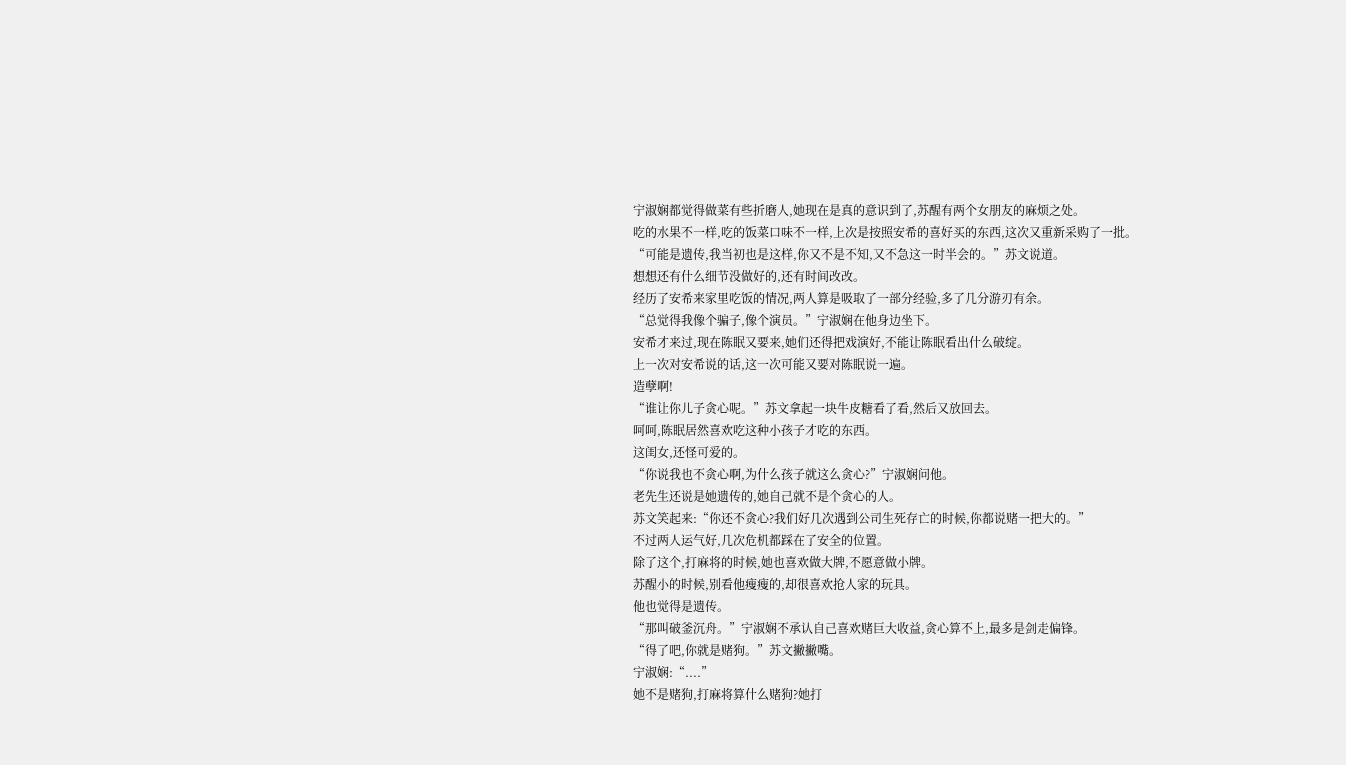宁淑娴都觉得做菜有些折磨人,她现在是真的意识到了,苏醒有两个女朋友的麻烦之处。
吃的水果不一样,吃的饭菜口味不一样,上次是按照安希的喜好买的东西,这次又重新采购了一批。
“可能是遗传,我当初也是这样,你又不是不知,又不急这一时半会的。”苏文说道。
想想还有什么细节没做好的,还有时间改改。
经历了安希来家里吃饭的情况,两人算是吸取了一部分经验,多了几分游刃有余。
“总觉得我像个骗子,像个演员。”宁淑娴在他身边坐下。
安希才来过,现在陈眠又要来,她们还得把戏演好,不能让陈眠看出什么破绽。
上一次对安希说的话,这一次可能又要对陈眠说一遍。
造孽啊!
“谁让你儿子贪心呢。”苏文拿起一块牛皮糖看了看,然后又放回去。
呵呵,陈眠居然喜欢吃这种小孩子才吃的东西。
这闺女,还怪可爱的。
“你说我也不贪心啊,为什么孩子就这么贪心?”宁淑娴问他。
老先生还说是她遗传的,她自己就不是个贪心的人。
苏文笑起来:“你还不贪心?我们好几次遇到公司生死存亡的时候,你都说赌一把大的。”
不过两人运气好,几次危机都踩在了安全的位置。
除了这个,打麻将的时候,她也喜欢做大牌,不愿意做小牌。
苏醒小的时候,别看他瘦瘦的,却很喜欢抢人家的玩具。
他也觉得是遗传。
“那叫破釜沉舟。”宁淑娴不承认自己喜欢赌巨大收益,贪心算不上,最多是剑走偏锋。
“得了吧,你就是赌狗。”苏文撇撇嘴。
宁淑娴:“....”
她不是赌狗,打麻将算什么赌狗?她打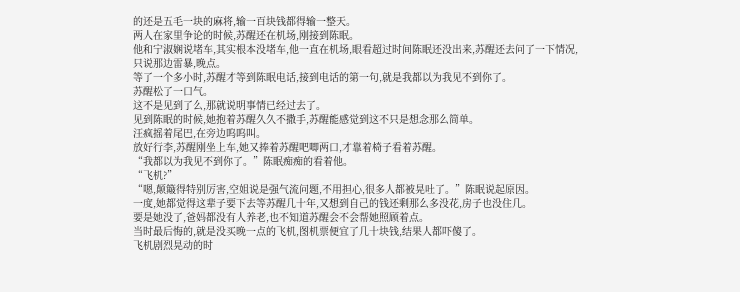的还是五毛一块的麻将,输一百块钱都得输一整天。
两人在家里争论的时候,苏醒还在机场,刚接到陈眠。
他和宁淑娴说堵车,其实根本没堵车,他一直在机场,眼看超过时间陈眠还没出来,苏醒还去问了一下情况,只说那边雷暴,晚点。
等了一个多小时,苏醒才等到陈眠电话,接到电话的第一句,就是我都以为我见不到你了。
苏醒松了一口气。
这不是见到了么,那就说明事情已经过去了。
见到陈眠的时候,她抱着苏醒久久不撒手,苏醒能感觉到这不只是想念那么简单。
汪疯摇着尾巴,在旁边呜呜叫。
放好行李,苏醒刚坐上车,她又捧着苏醒吧唧两口,才靠着椅子看着苏醒。
“我都以为我见不到你了。”陈眠痴痴的看着他。
“飞机?”
“嗯,颠簸得特别厉害,空姐说是强气流问题,不用担心,很多人都被晃吐了。”陈眠说起原因。
一度,她都觉得这辈子要下去等苏醒几十年,又想到自己的钱还剩那么多没花,房子也没住几。
要是她没了,爸妈都没有人养老,也不知道苏醒会不会帮她照顾着点。
当时最后悔的,就是没买晚一点的飞机,图机票便宜了几十块钱,结果人都吓傻了。
飞机剧烈晃动的时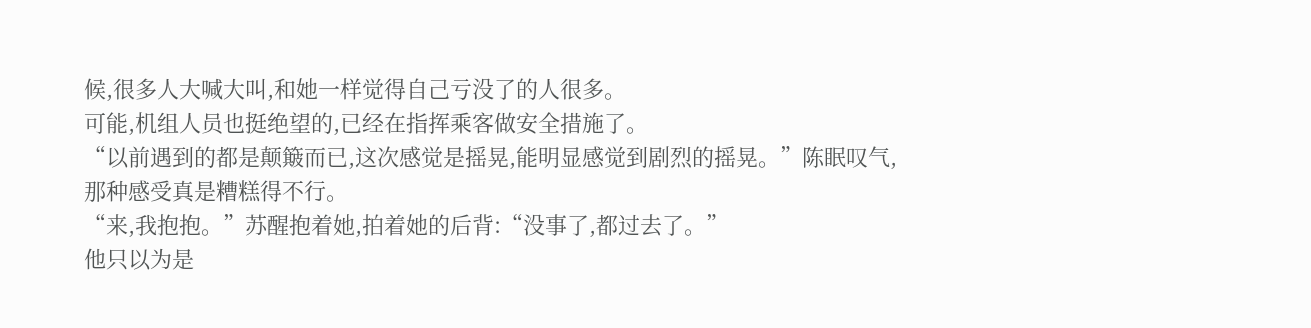候,很多人大喊大叫,和她一样觉得自己亏没了的人很多。
可能,机组人员也挺绝望的,已经在指挥乘客做安全措施了。
“以前遇到的都是颠簸而已,这次感觉是摇晃,能明显感觉到剧烈的摇晃。”陈眠叹气,那种感受真是糟糕得不行。
“来,我抱抱。”苏醒抱着她,拍着她的后背:“没事了,都过去了。”
他只以为是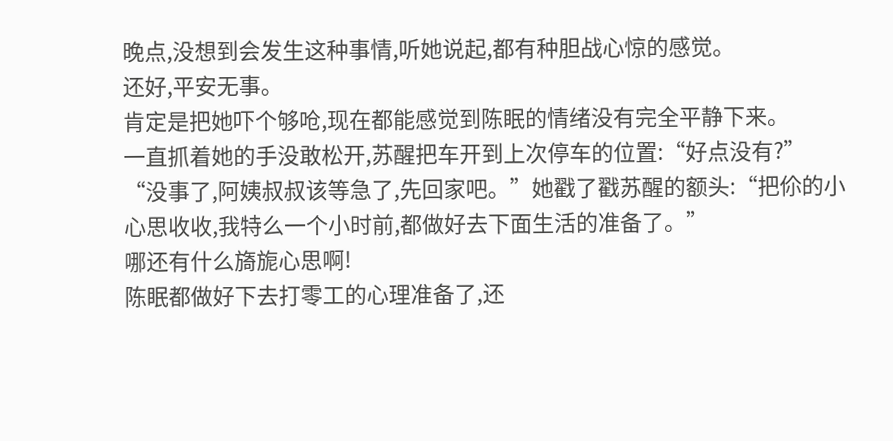晚点,没想到会发生这种事情,听她说起,都有种胆战心惊的感觉。
还好,平安无事。
肯定是把她吓个够呛,现在都能感觉到陈眠的情绪没有完全平静下来。
一直抓着她的手没敢松开,苏醒把车开到上次停车的位置:“好点没有?”
“没事了,阿姨叔叔该等急了,先回家吧。”她戳了戳苏醒的额头:“把伱的小心思收收,我特么一个小时前,都做好去下面生活的准备了。”
哪还有什么旖旎心思啊!
陈眠都做好下去打零工的心理准备了,还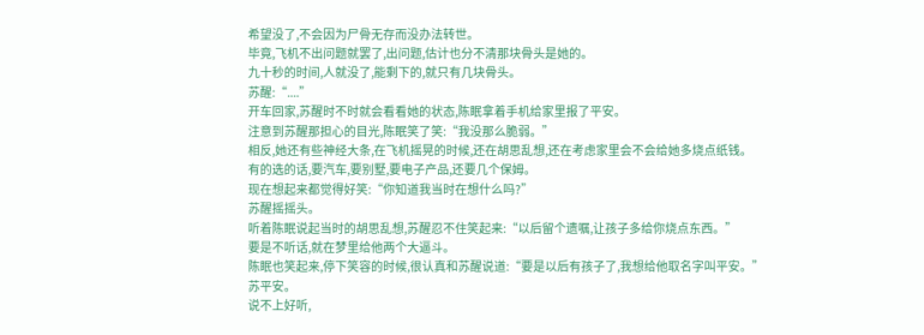希望没了,不会因为尸骨无存而没办法转世。
毕竟,飞机不出问题就罢了,出问题,估计也分不清那块骨头是她的。
九十秒的时间,人就没了,能剩下的,就只有几块骨头。
苏醒:“....”
开车回家,苏醒时不时就会看看她的状态,陈眠拿着手机给家里报了平安。
注意到苏醒那担心的目光,陈眠笑了笑:“我没那么脆弱。”
相反,她还有些神经大条,在飞机摇晃的时候,还在胡思乱想,还在考虑家里会不会给她多烧点纸钱。
有的选的话,要汽车,要别墅,要电子产品,还要几个保姆。
现在想起来都觉得好笑:“你知道我当时在想什么吗?”
苏醒摇摇头。
听着陈眠说起当时的胡思乱想,苏醒忍不住笑起来:“以后留个遗嘱,让孩子多给你烧点东西。”
要是不听话,就在梦里给他两个大逼斗。
陈眠也笑起来,停下笑容的时候,很认真和苏醒说道:“要是以后有孩子了,我想给他取名字叫平安。”
苏平安。
说不上好听,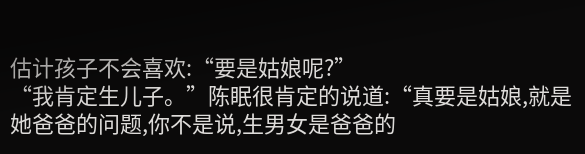估计孩子不会喜欢:“要是姑娘呢?”
“我肯定生儿子。”陈眠很肯定的说道:“真要是姑娘,就是她爸爸的问题,你不是说,生男女是爸爸的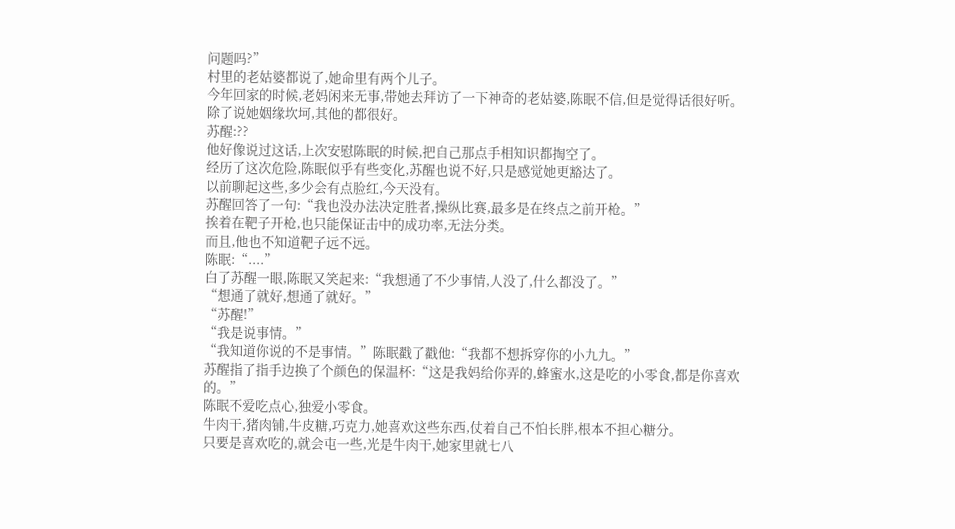问题吗?”
村里的老姑婆都说了,她命里有两个儿子。
今年回家的时候,老妈闲来无事,带她去拜访了一下神奇的老姑婆,陈眠不信,但是觉得话很好听。
除了说她姻缘坎坷,其他的都很好。
苏醒:??
他好像说过这话,上次安慰陈眠的时候,把自己那点手相知识都掏空了。
经历了这次危险,陈眠似乎有些变化,苏醒也说不好,只是感觉她更豁达了。
以前聊起这些,多少会有点脸红,今天没有。
苏醒回答了一句:“我也没办法决定胜者,操纵比赛,最多是在终点之前开枪。”
挨着在靶子开枪,也只能保证击中的成功率,无法分类。
而且,他也不知道靶子远不远。
陈眠:“....”
白了苏醒一眼,陈眠又笑起来:“我想通了不少事情,人没了,什么都没了。”
“想通了就好,想通了就好。”
“苏醒!”
“我是说事情。”
“我知道你说的不是事情。”陈眠戳了戳他:“我都不想拆穿你的小九九。”
苏醒指了指手边换了个颜色的保温杯:“这是我妈给你弄的,蜂蜜水,这是吃的小零食,都是你喜欢的。”
陈眠不爱吃点心,独爱小零食。
牛肉干,猪肉铺,牛皮糖,巧克力,她喜欢这些东西,仗着自己不怕长胖,根本不担心糖分。
只要是喜欢吃的,就会屯一些,光是牛肉干,她家里就七八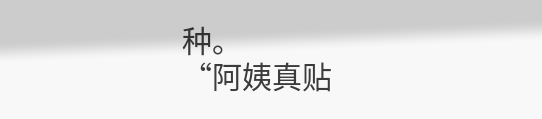种。
“阿姨真贴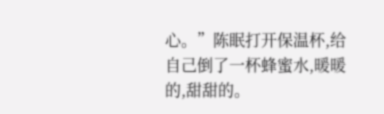心。”陈眠打开保温杯,给自己倒了一杯蜂蜜水,暖暖的,甜甜的。